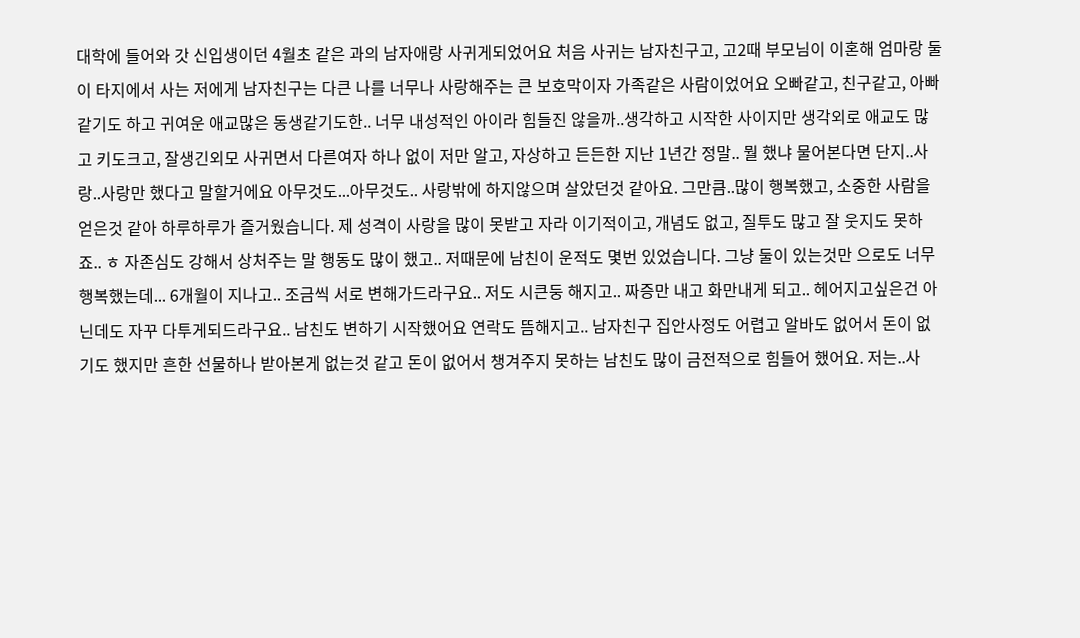대학에 들어와 갓 신입생이던 4월초 같은 과의 남자애랑 사귀게되었어요 처음 사귀는 남자친구고, 고2때 부모님이 이혼해 엄마랑 둘이 타지에서 사는 저에게 남자친구는 다큰 나를 너무나 사랑해주는 큰 보호막이자 가족같은 사람이었어요 오빠같고, 친구같고, 아빠같기도 하고 귀여운 애교많은 동생같기도한.. 너무 내성적인 아이라 힘들진 않을까..생각하고 시작한 사이지만 생각외로 애교도 많고 키도크고, 잘생긴외모 사귀면서 다른여자 하나 없이 저만 알고, 자상하고 든든한 지난 1년간 정말.. 뭘 했냐 물어본다면 단지..사랑..사랑만 했다고 말할거에요 아무것도...아무것도.. 사랑밖에 하지않으며 살았던것 같아요. 그만큼..많이 행복했고, 소중한 사람을 얻은것 같아 하루하루가 즐거웠습니다. 제 성격이 사랑을 많이 못받고 자라 이기적이고, 개념도 없고, 질투도 많고 잘 웃지도 못하죠.. ㅎ 자존심도 강해서 상처주는 말 행동도 많이 했고.. 저때문에 남친이 운적도 몇번 있었습니다. 그냥 둘이 있는것만 으로도 너무 행복했는데... 6개월이 지나고.. 조금씩 서로 변해가드라구요.. 저도 시큰둥 해지고.. 짜증만 내고 화만내게 되고.. 헤어지고싶은건 아닌데도 자꾸 다투게되드라구요.. 남친도 변하기 시작했어요 연락도 뜸해지고.. 남자친구 집안사정도 어렵고 알바도 없어서 돈이 없기도 했지만 흔한 선물하나 받아본게 없는것 같고 돈이 없어서 챙겨주지 못하는 남친도 많이 금전적으로 힘들어 했어요. 저는..사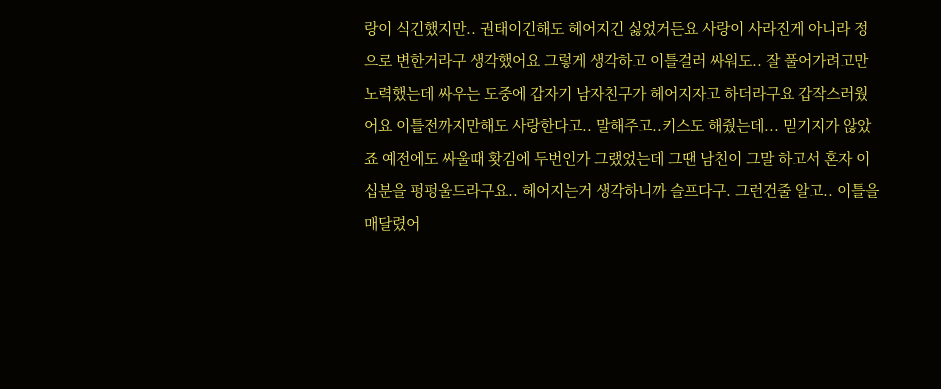랑이 식긴했지만.. 권태이긴해도 헤어지긴 싫었거든요 사랑이 사라진게 아니라 정으로 변한거라구 생각했어요 그렇게 생각하고 이틀걸러 싸워도.. 잘 풀어가려고만 노력했는데 싸우는 도중에 갑자기 남자친구가 헤어지자고 하더라구요 갑작스러웠어요 이틀전까지만해도 사랑한다고.. 말해주고..키스도 해줬는데... 믿기지가 않았죠 예전에도 싸울때 홧김에 두번인가 그랬었는데 그땐 남친이 그말 하고서 혼자 이십분을 펑펑울드라구요.. 헤어지는거 생각하니까 슬프다구. 그런건줄 알고.. 이틀을 매달렸어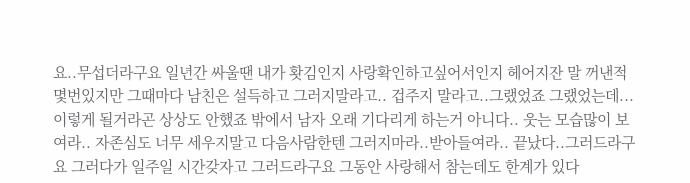요..무섭더라구요 일년간 싸울땐 내가 홧김인지 사랑확인하고싶어서인지 헤어지잔 말 꺼낸적 몇번있지만 그때마다 남친은 설득하고 그러지말라고.. 겁주지 말라고..그랬었죠 그랬었는데... 이렇게 될거라곤 상상도 안했죠 밖에서 남자 오래 기다리게 하는거 아니다.. 웃는 모습많이 보여라.. 자존심도 너무 세우지말고 다음사람한텐 그러지마라..받아들여라.. 끝났다..그러드라구요 그러다가 일주일 시간갖자고 그러드라구요 그동안 사랑해서 참는데도 한계가 있다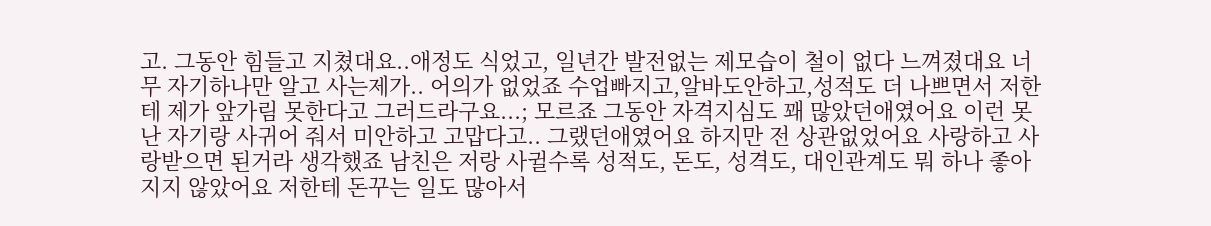고. 그동안 힘들고 지쳤대요..애정도 식었고, 일년간 발전없는 제모습이 철이 없다 느껴졌대요 너무 자기하나만 알고 사는제가.. 어의가 없었죠 수업빠지고,알바도안하고,성적도 더 나쁘면서 저한테 제가 앞가림 못한다고 그러드라구요...; 모르죠 그동안 자격지심도 꽤 많았던애였어요 이런 못난 자기랑 사귀어 줘서 미안하고 고맙다고.. 그랬던애였어요 하지만 전 상관없었어요 사랑하고 사랑받으면 된거라 생각했죠 남친은 저랑 사귈수록 성적도, 돈도, 성격도, 대인관계도 뭐 하나 좋아지지 않았어요 저한테 돈꾸는 일도 많아서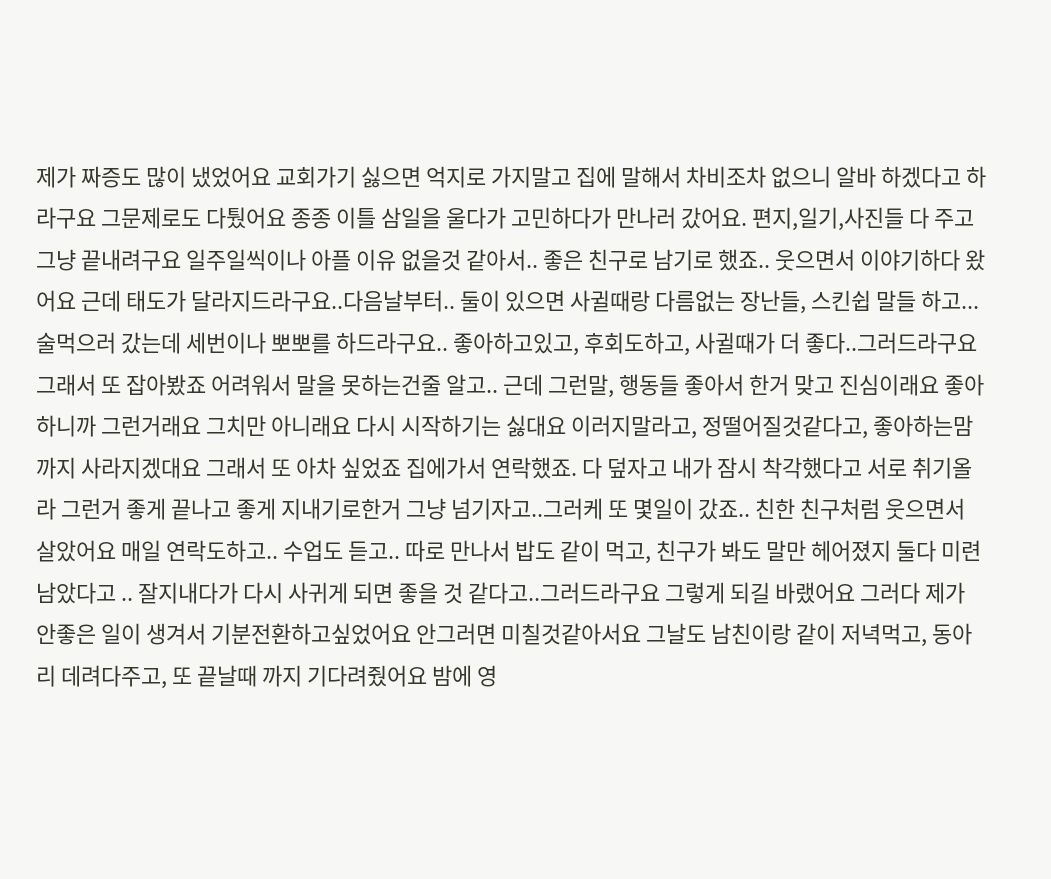제가 짜증도 많이 냈었어요 교회가기 싫으면 억지로 가지말고 집에 말해서 차비조차 없으니 알바 하겠다고 하라구요 그문제로도 다퉜어요 종종 이틀 삼일을 울다가 고민하다가 만나러 갔어요. 편지,일기,사진들 다 주고 그냥 끝내려구요 일주일씩이나 아플 이유 없을것 같아서.. 좋은 친구로 남기로 했죠.. 웃으면서 이야기하다 왔어요 근데 태도가 달라지드라구요..다음날부터.. 둘이 있으면 사귈때랑 다름없는 장난들, 스킨쉽 말들 하고... 술먹으러 갔는데 세번이나 뽀뽀를 하드라구요.. 좋아하고있고, 후회도하고, 사귈때가 더 좋다..그러드라구요 그래서 또 잡아봤죠 어려워서 말을 못하는건줄 알고.. 근데 그런말, 행동들 좋아서 한거 맞고 진심이래요 좋아하니까 그런거래요 그치만 아니래요 다시 시작하기는 싫대요 이러지말라고, 정떨어질것같다고, 좋아하는맘까지 사라지겠대요 그래서 또 아차 싶었죠 집에가서 연락했죠. 다 덮자고 내가 잠시 착각했다고 서로 취기올라 그런거 좋게 끝나고 좋게 지내기로한거 그냥 넘기자고..그러케 또 몇일이 갔죠.. 친한 친구처럼 웃으면서 살았어요 매일 연락도하고.. 수업도 듣고.. 따로 만나서 밥도 같이 먹고, 친구가 봐도 말만 헤어졌지 둘다 미련남았다고 .. 잘지내다가 다시 사귀게 되면 좋을 것 같다고..그러드라구요 그렇게 되길 바랬어요 그러다 제가 안좋은 일이 생겨서 기분전환하고싶었어요 안그러면 미칠것같아서요 그날도 남친이랑 같이 저녁먹고, 동아리 데려다주고, 또 끝날때 까지 기다려줬어요 밤에 영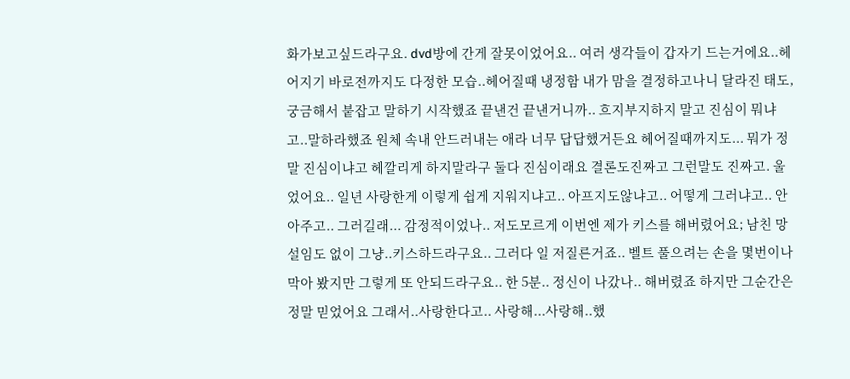화가보고싶드라구요. dvd방에 간게 잘못이었어요.. 여러 생각들이 갑자기 드는거에요..헤어지기 바로전까지도 다정한 모습..헤어질때 냉정함 내가 맘을 결정하고나니 달라진 태도, 궁금해서 붙잡고 말하기 시작했죠 끝낸건 끝낸거니까.. 흐지부지하지 말고 진심이 뭐냐고..말하라했죠 원체 속내 안드러내는 애라 너무 답답했거든요 헤어질때까지도... 뭐가 정말 진심이냐고 헤깔리게 하지말라구 둘다 진심이래요 결론도진짜고 그런말도 진짜고. 울었어요.. 일년 사랑한게 이렇게 쉽게 지워지냐고.. 아프지도않냐고.. 어떻게 그러냐고.. 안아주고.. 그러길래... 감정적이었나.. 저도모르게 이번엔 제가 키스를 해버렸어요; 남친 망설임도 없이 그냥..키스하드라구요.. 그러다 일 저질른거죠.. 벨트 풀으려는 손을 몇번이나 막아 봤지만 그렇게 또 안되드라구요.. 한 5분.. 정신이 나갔나.. 해버렸죠 하지만 그순간은 정말 믿었어요 그래서..사랑한다고.. 사랑해...사랑해..했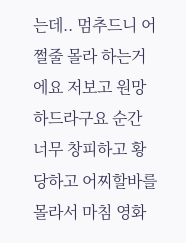는데.. 멈추드니 어쩔줄 몰라 하는거에요 저보고 원망하드라구요 순간 너무 창피하고 황당하고 어찌할바를 몰라서 마침 영화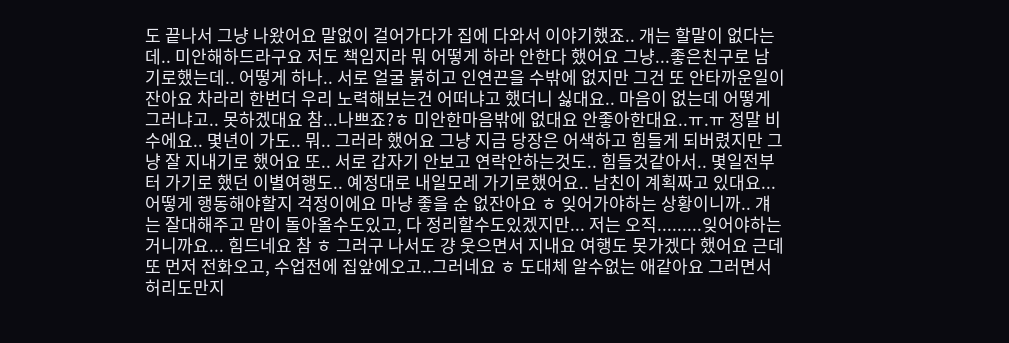도 끝나서 그냥 나왔어요 말없이 걸어가다가 집에 다와서 이야기했죠.. 개는 할말이 없다는데.. 미안해하드라구요 저도 책임지라 뭐 어떻게 하라 안한다 했어요 그냥...좋은친구로 남기로했는데.. 어떻게 하나.. 서로 얼굴 붉히고 인연끈을 수밖에 없지만 그건 또 안타까운일이 잔아요 차라리 한번더 우리 노력해보는건 어떠냐고 했더니 싫대요.. 마음이 없는데 어떻게 그러냐고.. 못하겠대요 참...나쁘죠?ㅎ 미안한마음밖에 없대요 안좋아한대요..ㅠ.ㅠ 정말 비수에요.. 몇년이 가도.. 뭐.. 그러라 했어요 그냥 지금 당장은 어색하고 힘들게 되버렸지만 그냥 잘 지내기로 했어요 또.. 서로 갑자기 안보고 연락안하는것도.. 힘들것같아서.. 몇일전부터 가기로 했던 이별여행도.. 예정대로 내일모레 가기로했어요.. 남친이 계획짜고 있대요...어떻게 행동해야할지 걱정이에요 마냥 좋을 순 없잔아요 ㅎ 잊어가야하는 상황이니까.. 걔는 잘대해주고 맘이 돌아올수도있고, 다 정리할수도있겠지만... 저는 오직.........잊어야하는거니까요... 힘드네요 참 ㅎ 그러구 나서도 걍 웃으면서 지내요 여행도 못가겠다 했어요 근데 또 먼저 전화오고, 수업전에 집앞에오고..그러네요 ㅎ 도대체 알수없는 애같아요 그러면서 허리도만지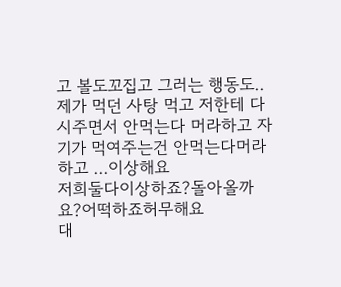고 볼도꼬집고 그러는 행동도.. 제가 먹던 사탕 먹고 저한테 다시주면서 안먹는다 머라하고 자기가 먹여주는건 안먹는다머라하고 ...이상해요
저희둘다이상하죠?돌아올까요?어떡하죠허무해요
대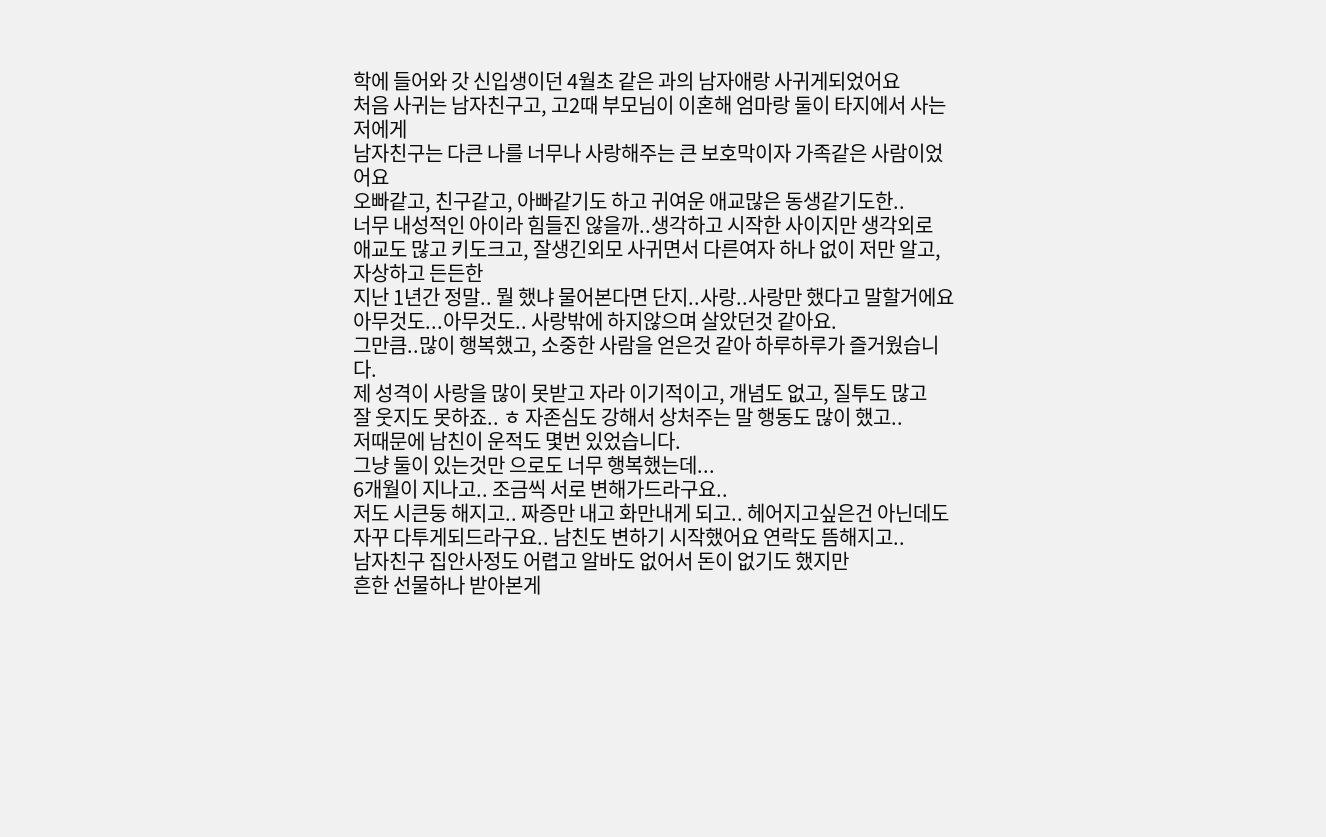학에 들어와 갓 신입생이던 4월초 같은 과의 남자애랑 사귀게되었어요
처음 사귀는 남자친구고, 고2때 부모님이 이혼해 엄마랑 둘이 타지에서 사는 저에게
남자친구는 다큰 나를 너무나 사랑해주는 큰 보호막이자 가족같은 사람이었어요
오빠같고, 친구같고, 아빠같기도 하고 귀여운 애교많은 동생같기도한..
너무 내성적인 아이라 힘들진 않을까..생각하고 시작한 사이지만 생각외로
애교도 많고 키도크고, 잘생긴외모 사귀면서 다른여자 하나 없이 저만 알고, 자상하고 든든한
지난 1년간 정말.. 뭘 했냐 물어본다면 단지..사랑..사랑만 했다고 말할거에요
아무것도...아무것도.. 사랑밖에 하지않으며 살았던것 같아요.
그만큼..많이 행복했고, 소중한 사람을 얻은것 같아 하루하루가 즐거웠습니다.
제 성격이 사랑을 많이 못받고 자라 이기적이고, 개념도 없고, 질투도 많고
잘 웃지도 못하죠.. ㅎ 자존심도 강해서 상처주는 말 행동도 많이 했고..
저때문에 남친이 운적도 몇번 있었습니다.
그냥 둘이 있는것만 으로도 너무 행복했는데...
6개월이 지나고.. 조금씩 서로 변해가드라구요..
저도 시큰둥 해지고.. 짜증만 내고 화만내게 되고.. 헤어지고싶은건 아닌데도
자꾸 다투게되드라구요.. 남친도 변하기 시작했어요 연락도 뜸해지고..
남자친구 집안사정도 어렵고 알바도 없어서 돈이 없기도 했지만
흔한 선물하나 받아본게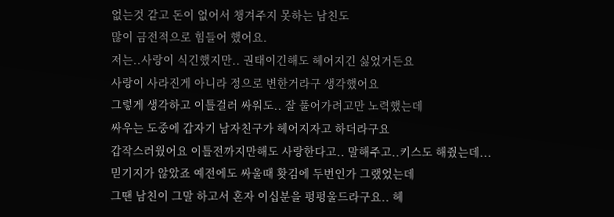없는것 같고 돈이 없어서 챙겨주지 못하는 남친도
많이 금전적으로 힘들어 했어요.
저는..사랑이 식긴했지만.. 권태이긴해도 헤어지긴 싫었거든요
사랑이 사라진게 아니라 정으로 변한거라구 생각했어요
그렇게 생각하고 이틀걸러 싸워도.. 잘 풀어가려고만 노력했는데
싸우는 도중에 갑자기 남자친구가 헤어지자고 하더라구요
갑작스러웠어요 이틀전까지만해도 사랑한다고.. 말해주고..키스도 해줬는데...
믿기지가 않았죠 예전에도 싸울때 홧김에 두번인가 그랬었는데
그땐 남친이 그말 하고서 혼자 이십분을 펑펑울드라구요.. 헤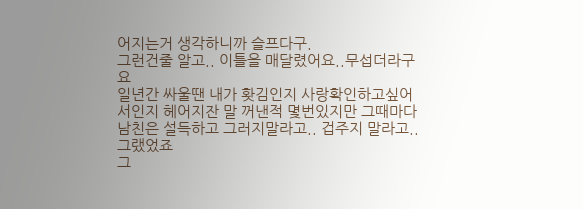어지는거 생각하니까 슬프다구.
그런건줄 알고.. 이틀을 매달렸어요..무섭더라구요
일년간 싸울땐 내가 홧김인지 사랑확인하고싶어서인지 헤어지잔 말 꺼낸적 몇번있지만 그때마다
남친은 설득하고 그러지말라고.. 겁주지 말라고..그랬었죠
그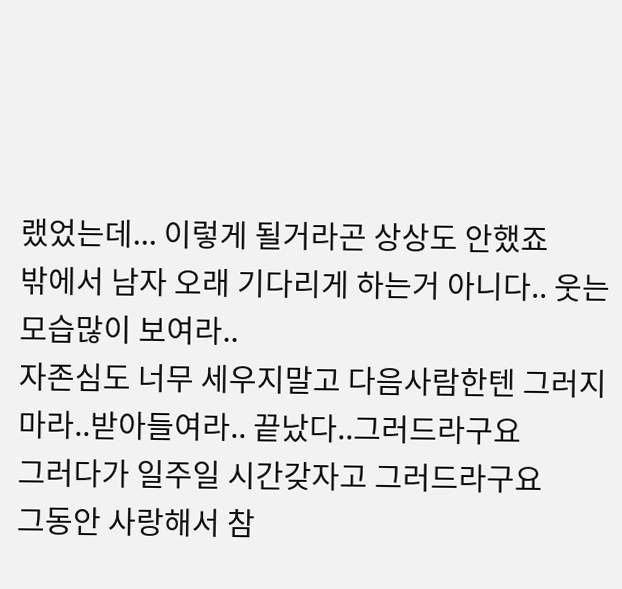랬었는데... 이렇게 될거라곤 상상도 안했죠
밖에서 남자 오래 기다리게 하는거 아니다.. 웃는 모습많이 보여라..
자존심도 너무 세우지말고 다음사람한텐 그러지마라..받아들여라.. 끝났다..그러드라구요
그러다가 일주일 시간갖자고 그러드라구요
그동안 사랑해서 참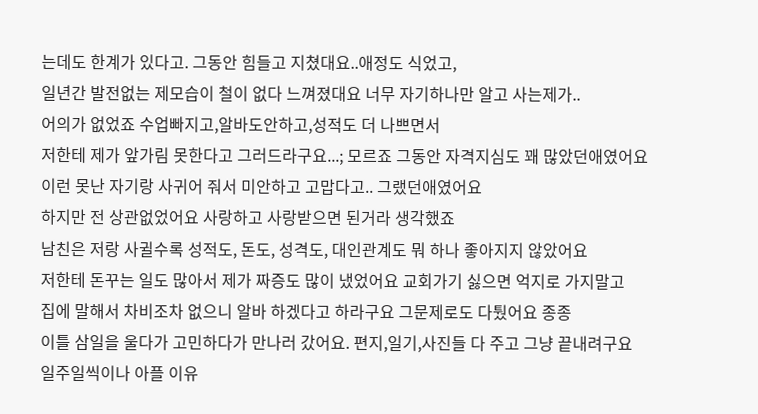는데도 한계가 있다고. 그동안 힘들고 지쳤대요..애정도 식었고,
일년간 발전없는 제모습이 철이 없다 느껴졌대요 너무 자기하나만 알고 사는제가..
어의가 없었죠 수업빠지고,알바도안하고,성적도 더 나쁘면서
저한테 제가 앞가림 못한다고 그러드라구요...; 모르죠 그동안 자격지심도 꽤 많았던애였어요
이런 못난 자기랑 사귀어 줘서 미안하고 고맙다고.. 그랬던애였어요
하지만 전 상관없었어요 사랑하고 사랑받으면 된거라 생각했죠
남친은 저랑 사귈수록 성적도, 돈도, 성격도, 대인관계도 뭐 하나 좋아지지 않았어요
저한테 돈꾸는 일도 많아서 제가 짜증도 많이 냈었어요 교회가기 싫으면 억지로 가지말고
집에 말해서 차비조차 없으니 알바 하겠다고 하라구요 그문제로도 다퉜어요 종종
이틀 삼일을 울다가 고민하다가 만나러 갔어요. 편지,일기,사진들 다 주고 그냥 끝내려구요
일주일씩이나 아플 이유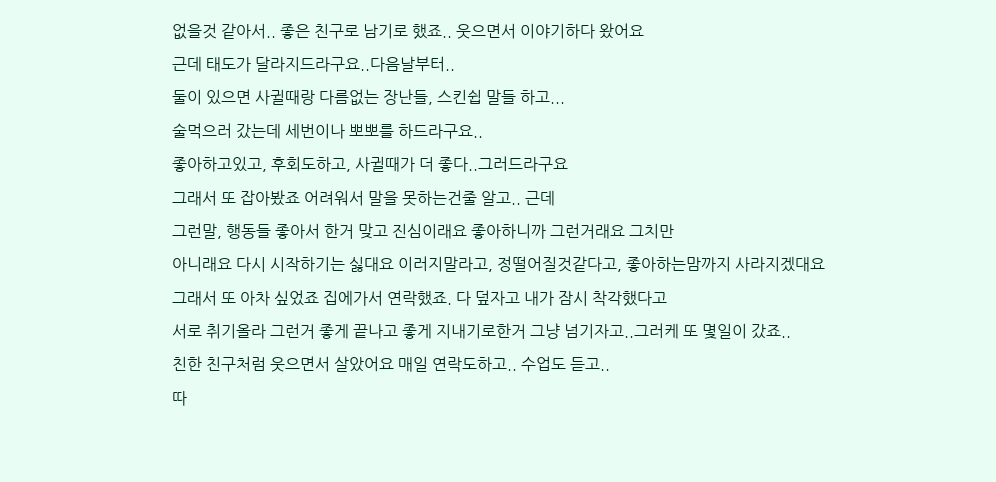없을것 같아서.. 좋은 친구로 남기로 했죠.. 웃으면서 이야기하다 왔어요
근데 태도가 달라지드라구요..다음날부터..
둘이 있으면 사귈때랑 다름없는 장난들, 스킨쉽 말들 하고...
술먹으러 갔는데 세번이나 뽀뽀를 하드라구요..
좋아하고있고, 후회도하고, 사귈때가 더 좋다..그러드라구요
그래서 또 잡아봤죠 어려워서 말을 못하는건줄 알고.. 근데
그런말, 행동들 좋아서 한거 맞고 진심이래요 좋아하니까 그런거래요 그치만
아니래요 다시 시작하기는 싫대요 이러지말라고, 정떨어질것같다고, 좋아하는맘까지 사라지겠대요
그래서 또 아차 싶었죠 집에가서 연락했죠. 다 덮자고 내가 잠시 착각했다고
서로 취기올라 그런거 좋게 끝나고 좋게 지내기로한거 그냥 넘기자고..그러케 또 몇일이 갔죠..
친한 친구처럼 웃으면서 살았어요 매일 연락도하고.. 수업도 듣고..
따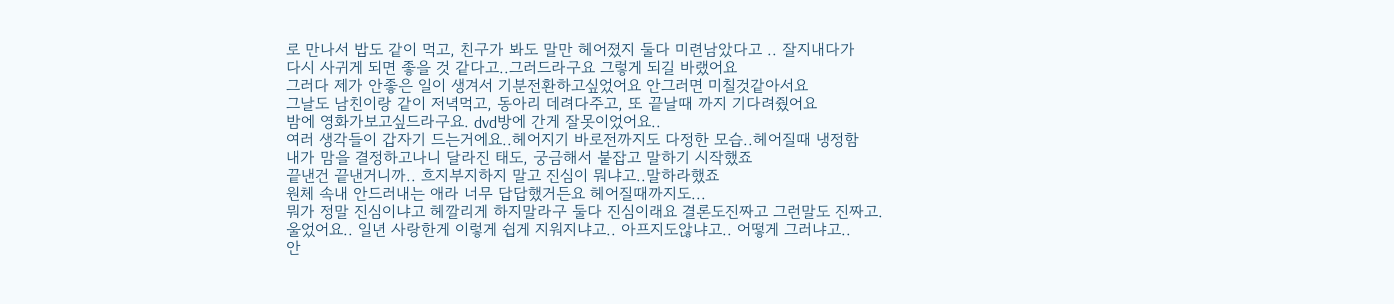로 만나서 밥도 같이 먹고, 친구가 봐도 말만 헤어졌지 둘다 미련남았다고 .. 잘지내다가
다시 사귀게 되면 좋을 것 같다고..그러드라구요 그렇게 되길 바랬어요
그러다 제가 안좋은 일이 생겨서 기분전환하고싶었어요 안그러면 미칠것같아서요
그날도 남친이랑 같이 저녁먹고, 동아리 데려다주고, 또 끝날때 까지 기다려줬어요
밤에 영화가보고싶드라구요. dvd방에 간게 잘못이었어요..
여러 생각들이 갑자기 드는거에요..헤어지기 바로전까지도 다정한 모습..헤어질때 냉정함
내가 맘을 결정하고나니 달라진 태도, 궁금해서 붙잡고 말하기 시작했죠
끝낸건 끝낸거니까.. 흐지부지하지 말고 진심이 뭐냐고..말하라했죠
원체 속내 안드러내는 애라 너무 답답했거든요 헤어질때까지도...
뭐가 정말 진심이냐고 헤깔리게 하지말라구 둘다 진심이래요 결론도진짜고 그런말도 진짜고.
울었어요.. 일년 사랑한게 이렇게 쉽게 지워지냐고.. 아프지도않냐고.. 어떻게 그러냐고..
안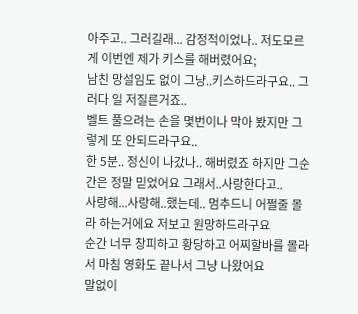아주고.. 그러길래... 감정적이었나.. 저도모르게 이번엔 제가 키스를 해버렸어요;
남친 망설임도 없이 그냥..키스하드라구요.. 그러다 일 저질른거죠..
벨트 풀으려는 손을 몇번이나 막아 봤지만 그렇게 또 안되드라구요..
한 5분.. 정신이 나갔나.. 해버렸죠 하지만 그순간은 정말 믿었어요 그래서..사랑한다고..
사랑해...사랑해..했는데.. 멈추드니 어쩔줄 몰라 하는거에요 저보고 원망하드라구요
순간 너무 창피하고 황당하고 어찌할바를 몰라서 마침 영화도 끝나서 그냥 나왔어요
말없이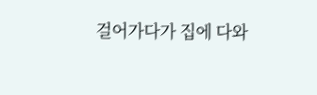걸어가다가 집에 다와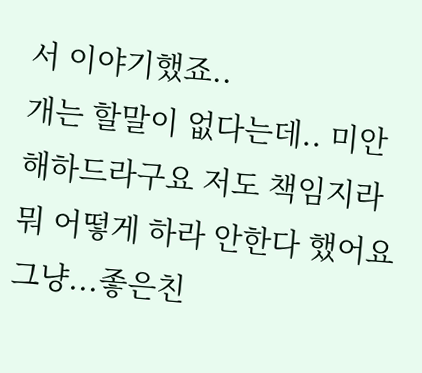서 이야기했죠..
개는 할말이 없다는데.. 미안해하드라구요 저도 책임지라 뭐 어떻게 하라 안한다 했어요
그냥...좋은친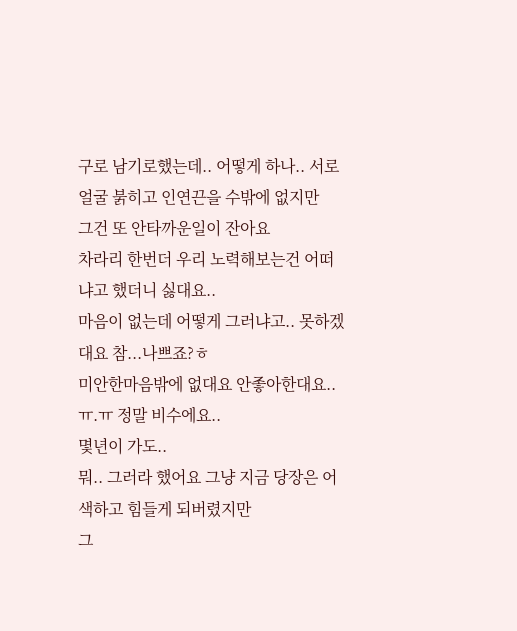구로 남기로했는데.. 어떻게 하나.. 서로 얼굴 붉히고 인연끈을 수밖에 없지만
그건 또 안타까운일이 잔아요
차라리 한번더 우리 노력해보는건 어떠냐고 했더니 싫대요..
마음이 없는데 어떻게 그러냐고.. 못하겠대요 참...나쁘죠?ㅎ
미안한마음밖에 없대요 안좋아한대요..ㅠ.ㅠ 정말 비수에요..
몇년이 가도..
뭐.. 그러라 했어요 그냥 지금 당장은 어색하고 힘들게 되버렸지만
그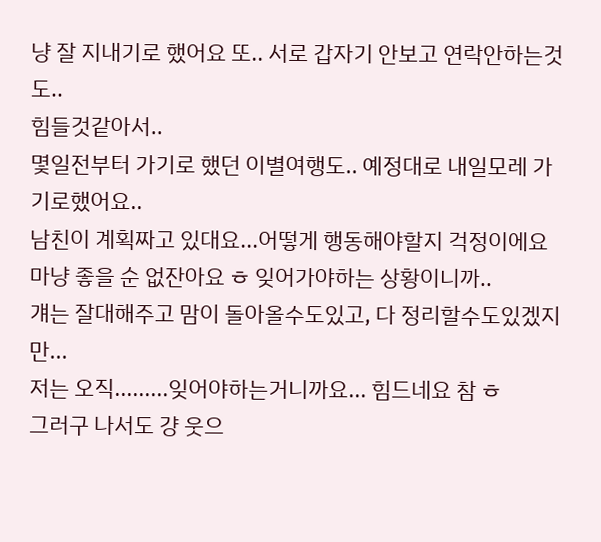냥 잘 지내기로 했어요 또.. 서로 갑자기 안보고 연락안하는것도..
힘들것같아서..
몇일전부터 가기로 했던 이별여행도.. 예정대로 내일모레 가기로했어요..
남친이 계획짜고 있대요...어떻게 행동해야할지 걱정이에요
마냥 좋을 순 없잔아요 ㅎ 잊어가야하는 상황이니까..
걔는 잘대해주고 맘이 돌아올수도있고, 다 정리할수도있겠지만...
저는 오직.........잊어야하는거니까요... 힘드네요 참 ㅎ
그러구 나서도 걍 웃으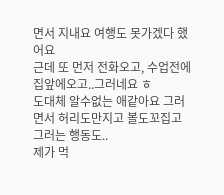면서 지내요 여행도 못가겠다 했어요
근데 또 먼저 전화오고, 수업전에 집앞에오고..그러네요 ㅎ
도대체 알수없는 애같아요 그러면서 허리도만지고 볼도꼬집고 그러는 행동도..
제가 먹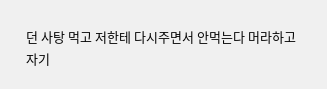던 사탕 먹고 저한테 다시주면서 안먹는다 머라하고
자기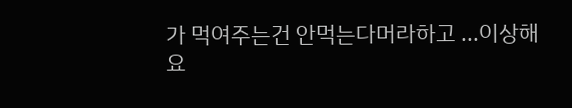가 먹여주는건 안먹는다머라하고 ...이상해요